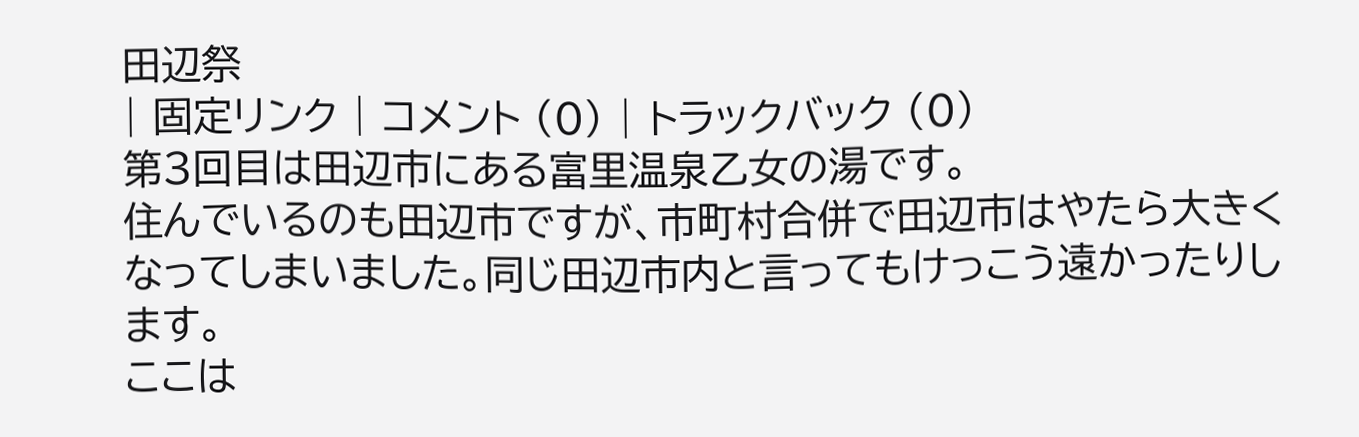田辺祭
| 固定リンク | コメント (0) | トラックバック (0)
第3回目は田辺市にある富里温泉乙女の湯です。
住んでいるのも田辺市ですが、市町村合併で田辺市はやたら大きくなってしまいました。同じ田辺市内と言ってもけっこう遠かったりします。
ここは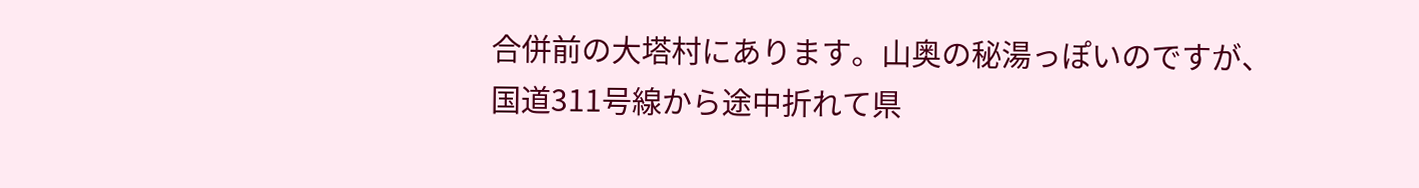合併前の大塔村にあります。山奥の秘湯っぽいのですが、国道311号線から途中折れて県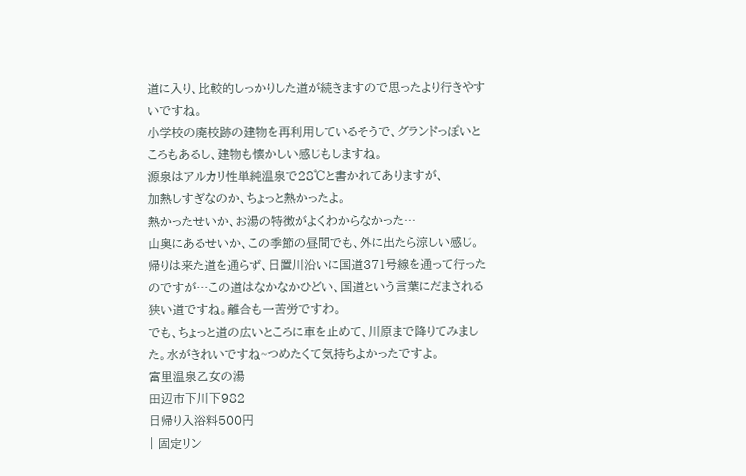道に入り、比較的しっかりした道が続きますので思ったより行きやすいですね。
小学校の廃校跡の建物を再利用しているそうで、グランドっぽいところもあるし、建物も懐かしい感じもしますね。
源泉はアルカリ性単純温泉で28℃と書かれてありますが、
加熱しすぎなのか、ちょっと熱かったよ。
熱かったせいか、お湯の特徴がよくわからなかった…
山奥にあるせいか、この季節の昼間でも、外に出たら涼しい感じ。
帰りは来た道を通らず、日置川沿いに国道371号線を通って行ったのですが…この道はなかなかひどい、国道という言葉にだまされる狭い道ですね。離合も一苦労ですわ。
でも、ちょっと道の広いところに車を止めて、川原まで降りてみました。水がきれいですね~つめたくて気持ちよかったですよ。
富里温泉乙女の湯
田辺市下川下982
日帰り入浴料500円
| 固定リン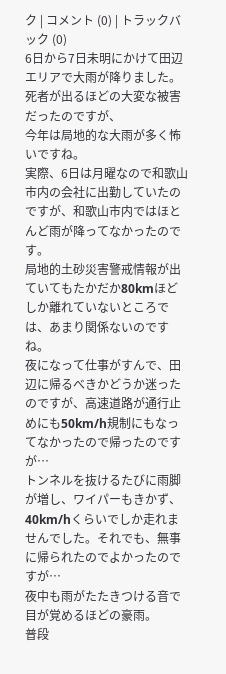ク | コメント (0) | トラックバック (0)
6日から7日未明にかけて田辺エリアで大雨が降りました。
死者が出るほどの大変な被害だったのですが、
今年は局地的な大雨が多く怖いですね。
実際、6日は月曜なので和歌山市内の会社に出勤していたのですが、和歌山市内ではほとんど雨が降ってなかったのです。
局地的土砂災害警戒情報が出ていてもたかだか80kmほどしか離れていないところでは、あまり関係ないのですね。
夜になって仕事がすんで、田辺に帰るべきかどうか迷ったのですが、高速道路が通行止めにも50km/h規制にもなってなかったので帰ったのですが…
トンネルを抜けるたびに雨脚が増し、ワイパーもきかず、40km/hくらいでしか走れませんでした。それでも、無事に帰られたのでよかったのですが…
夜中も雨がたたきつける音で目が覚めるほどの豪雨。
普段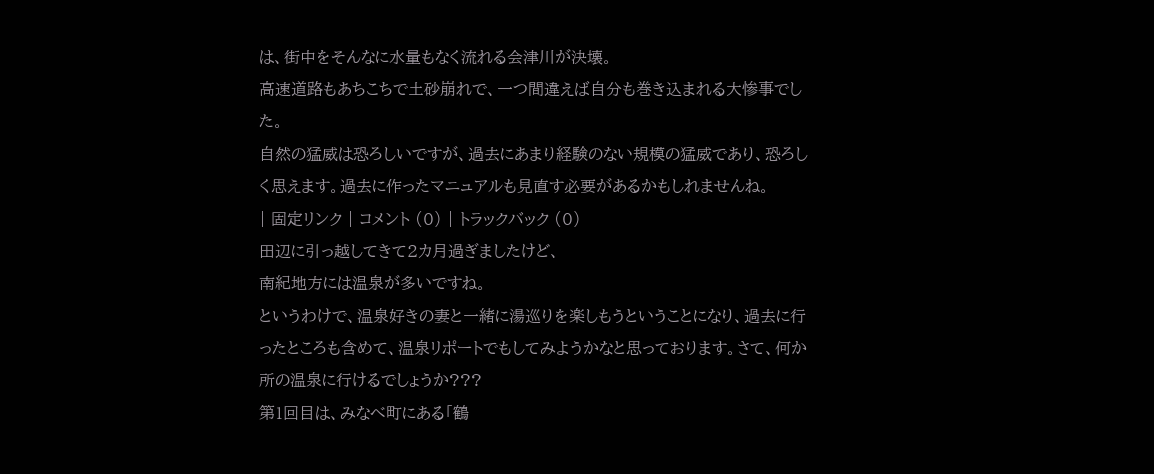は、街中をそんなに水量もなく流れる会津川が決壊。
高速道路もあちこちで土砂崩れで、一つ間違えば自分も巻き込まれる大惨事でした。
自然の猛威は恐ろしいですが、過去にあまり経験のない規模の猛威であり、恐ろしく思えます。過去に作ったマニュアルも見直す必要があるかもしれませんね。
| 固定リンク | コメント (0) | トラックバック (0)
田辺に引っ越してきて2カ月過ぎましたけど、
南紀地方には温泉が多いですね。
というわけで、温泉好きの妻と一緒に湯巡りを楽しもうということになり、過去に行ったところも含めて、温泉リポートでもしてみようかなと思っております。さて、何か所の温泉に行けるでしょうか???
第1回目は、みなべ町にある「鶴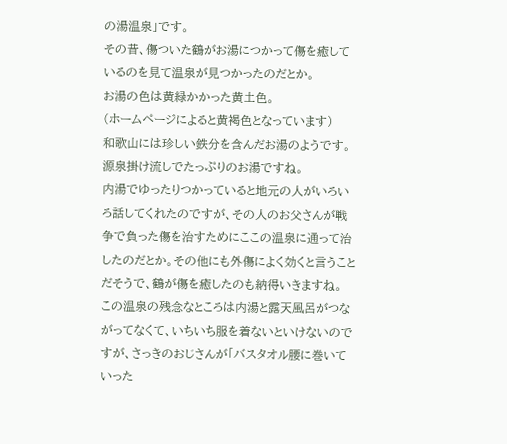の湯温泉」です。
その昔、傷ついた鶴がお湯につかって傷を癒しているのを見て温泉が見つかったのだとか。
お湯の色は黄緑かかった黄土色。
(ホームページによると黄褐色となっています)
和歌山には珍しい鉄分を含んだお湯のようです。
源泉掛け流しでたっぷりのお湯ですね。
内湯でゆったりつかっていると地元の人がいろいろ話してくれたのですが、その人のお父さんが戦争で負った傷を治すためにここの温泉に通って治したのだとか。その他にも外傷によく効くと言うことだそうで、鶴が傷を癒したのも納得いきますね。
この温泉の残念なところは内湯と露天風呂がつながってなくて、いちいち服を着ないといけないのですが、さっきのおじさんが「バスタオル腰に巻いていった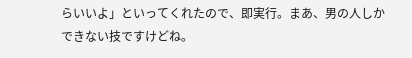らいいよ」といってくれたので、即実行。まあ、男の人しかできない技ですけどね。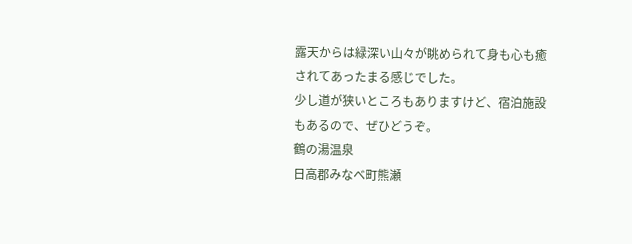露天からは緑深い山々が眺められて身も心も癒されてあったまる感じでした。
少し道が狭いところもありますけど、宿泊施設もあるので、ぜひどうぞ。
鶴の湯温泉
日高郡みなべ町熊瀬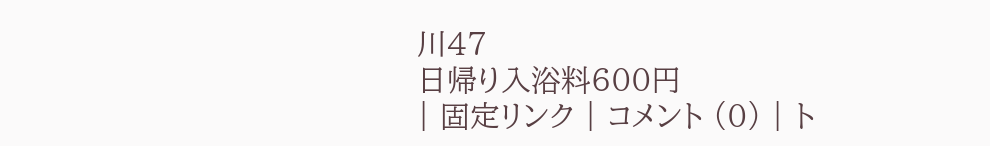川47
日帰り入浴料600円
| 固定リンク | コメント (0) | ト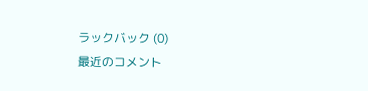ラックバック (0)
最近のコメント